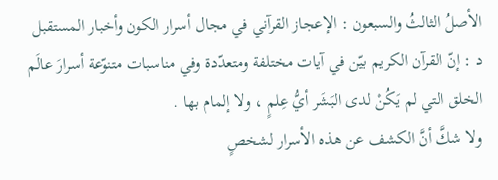الأصلُ الثالثُ والسبعون : الإعجاز القرآني في مجال أسرار الكون وأخبار المستقبل
د : إنّ القرآن الكريم بيّن في آيات مختلفة ومتعدّدة وفي مناسبات متنوّعة أسرارَ عالَم الخلق التي لم يَكُنْ لدى البَشَر أيُّ عِلمٍ ، ولا إلمام بها .
ولا شكَّ أنَّ الكشف عن هذه الأسرار لشخصٍ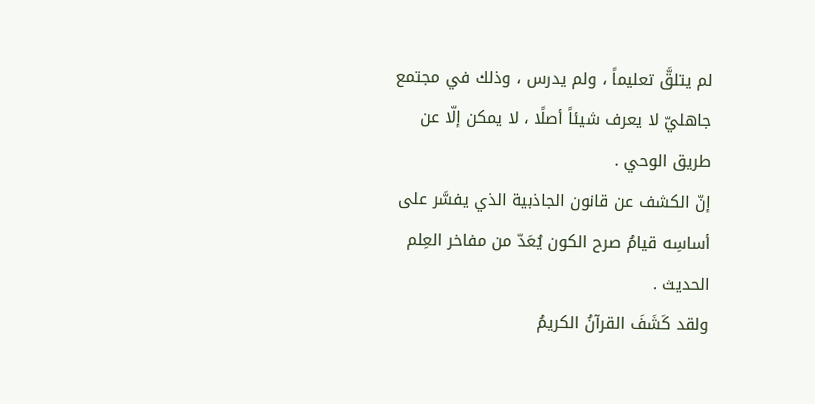لم يتلقَّ تعليماً ، ولم يدرس ، وذلك في مجتمع جاهليّ لا يعرف شيئاً أصلًا ، لا يمكن إلّا عن طريق الوحي .
إنّ الكشف عن قانون الجاذبية الذي يفسَّر على أساسِه قيامُ صرح الكون يُعَدّ من مفاخر العِلم الحديث .
ولقد كَشَفَ القرآنُ الكريمُ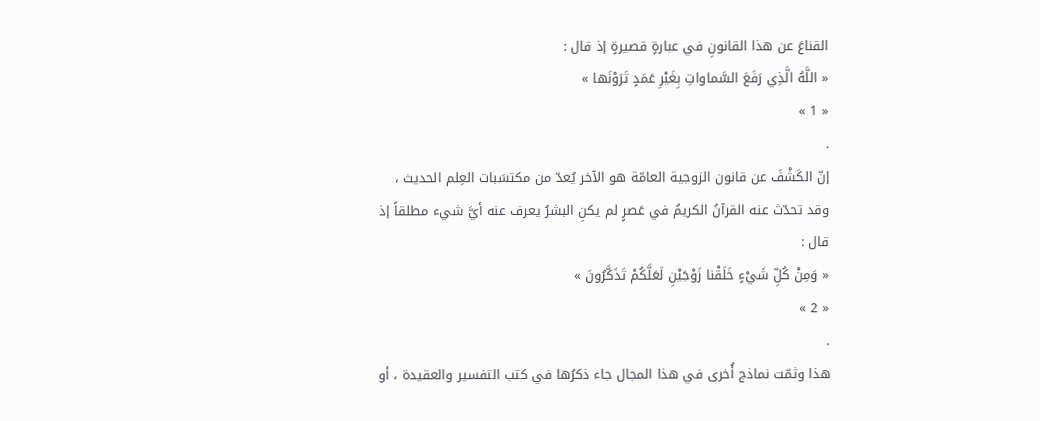القناعَ عن هذا القانونِ في عبارةٍ قصيرةٍ إذ قال :
« اللَّهُ الَّذِي رَفَعَ السَّماواتِ بِغَيْرِ عَمَدٍ تَرَوْنَها »
« 1 »
.
إنّ الكَشْفَ عن قانون الزوجية العامّة هو الآخر يُعدّ من مكتسَبات العِلم الحديث ، وقد تحدّث عنه القرآنُ الكريمُ في عَصرٍ لم يكنِ البشرُ يعرف عنه أيَّ شيء مطلقاً إذ قال :
« وَمِنْ كُلِّ شَيْءٍ خَلَقْنا زَوْجَيْنِ لَعَلَّكُمْ تَذَكَّرُونَ »
« 2 »
.
هذا وثمّت نماذج أُخرى في هذا المجال جاء ذكرُها في كتب التفسير والعقيدة ، أو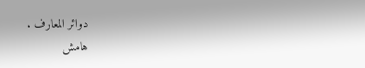دوائر المعارف .
هامش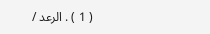( 1 ) . الرعد /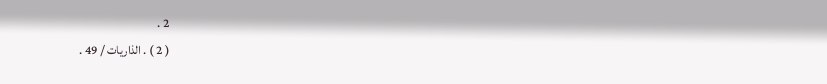2 .
( 2 ) . الذاريات / 49 .